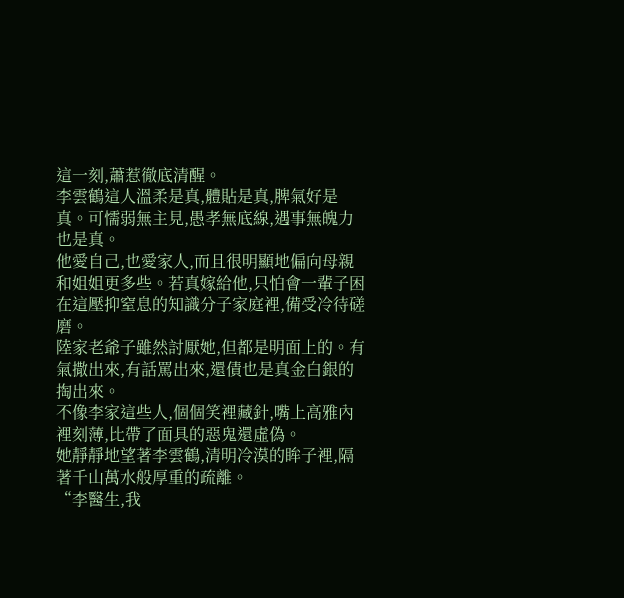這一刻,蕭惹徹底清醒。
李雲鶴這人溫柔是真,體貼是真,脾氣好是真。可懦弱無主見,愚孝無底線,遇事無魄力也是真。
他愛自己,也愛家人,而且很明顯地偏向母親和姐姐更多些。若真嫁給他,只怕會一輩子困在這壓抑窒息的知識分子家庭裡,備受冷待磋磨。
陸家老爺子雖然討厭她,但都是明面上的。有氣撒出來,有話罵出來,還債也是真金白銀的掏出來。
不像李家這些人,個個笑裡藏針,嘴上高雅內裡刻薄,比帶了面具的惡鬼還虛偽。
她靜靜地望著李雲鶴,清明冷漠的眸子裡,隔著千山萬水般厚重的疏離。
“李醫生,我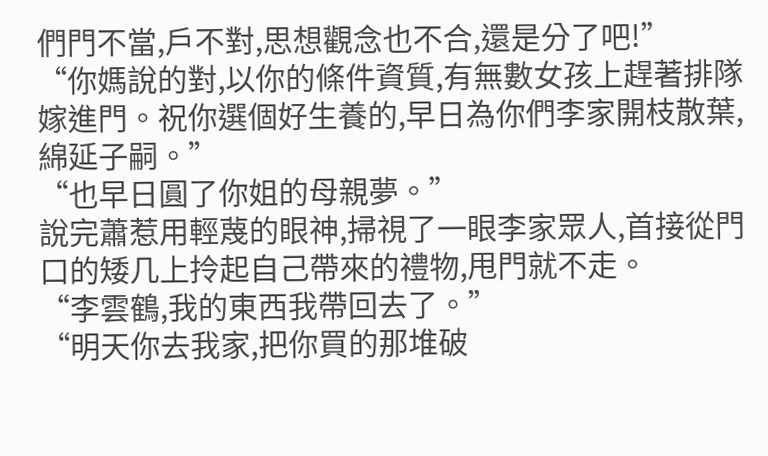們門不當,戶不對,思想觀念也不合,還是分了吧!”
“你媽說的對,以你的條件資質,有無數女孩上趕著排隊嫁進門。祝你選個好生養的,早日為你們李家開枝散葉,綿延子嗣。”
“也早日圓了你姐的母親夢。”
說完蕭惹用輕蔑的眼神,掃視了一眼李家眾人,首接從門口的矮几上拎起自己帶來的禮物,甩門就不走。
“李雲鶴,我的東西我帶回去了。”
“明天你去我家,把你買的那堆破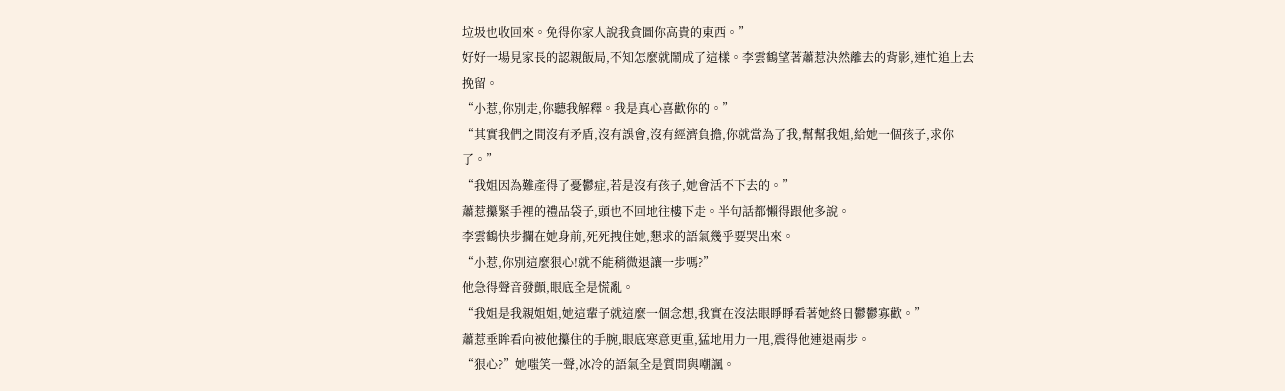垃圾也收回來。免得你家人說我貪圖你高貴的東西。”
好好一場見家長的認親飯局,不知怎麼就鬧成了這樣。李雲鶴望著蕭惹決然離去的背影,連忙追上去挽留。
“小惹,你別走,你聽我解釋。我是真心喜歡你的。”
“其實我們之間沒有矛盾,沒有誤會,沒有經濟負擔,你就當為了我,幫幫我姐,給她一個孩子,求你了。”
“我姐因為難產得了憂鬱症,若是沒有孩子,她會活不下去的。”
蕭惹攥緊手裡的禮品袋子,頭也不回地往樓下走。半句話都懶得跟他多說。
李雲鶴快步攔在她身前,死死拽住她,懇求的語氣幾乎要哭出來。
“小惹,你別這麼狠心!就不能稍微退讓一步嗎?”
他急得聲音發顫,眼底全是慌亂。
“我姐是我親姐姐,她這輩子就這麼一個念想,我實在沒法眼睜睜看著她終日鬱鬱寡歡。”
蕭惹垂眸看向被他攥住的手腕,眼底寒意更重,猛地用力一甩,震得他連退兩步。
“狠心?”她嗤笑一聲,冰冷的語氣全是質問與嘲諷。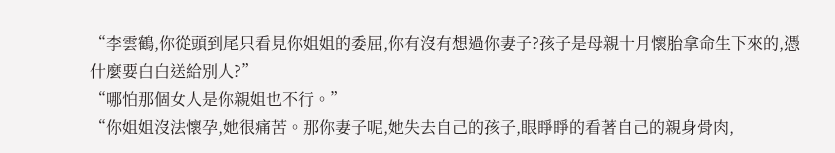“李雲鶴,你從頭到尾只看見你姐姐的委屈,你有沒有想過你妻子?孩子是母親十月懷胎拿命生下來的,憑什麼要白白送給別人?”
“哪怕那個女人是你親姐也不行。”
“你姐姐沒法懷孕,她很痛苦。那你妻子呢,她失去自己的孩子,眼睜睜的看著自己的親身骨肉,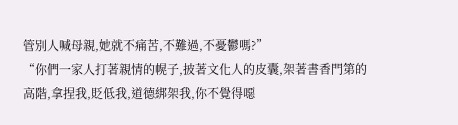管別人喊母親,她就不痛苦,不難過,不憂鬱嗎?”
“你們一家人打著親情的幌子,披著文化人的皮囊,架著書香門第的高階,拿捏我,貶低我,道德綁架我,你不覺得噁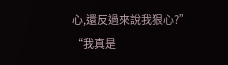心,還反過來說我狠心?”
“我真是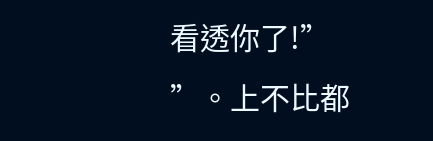看透你了!”
”。上不比都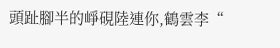頭趾腳半的崢硯陸連你,鶴雲李“